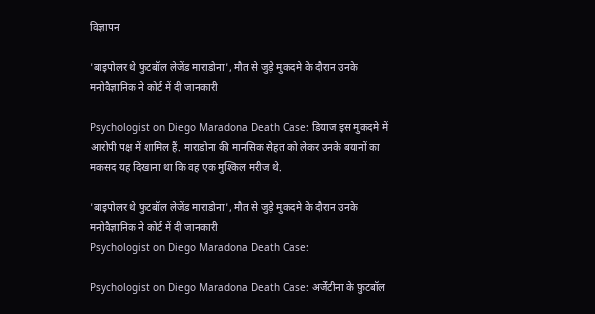विज्ञापन

'बाइपोलर थे फुटबॉल लेजेंड माराडोना', मौत से जुड़े मुकदमे के दौरान उनके मनोवैज्ञानिक ने कोर्ट में दी जानकारी

Psychologist on Diego Maradona Death Case: डियाज इस मुकदमे में आरोपी पक्ष में शामिल हैं. माराडोना की मानसिक सेहत को लेकर उनके बयानों का मकसद यह दिखाना था कि वह एक मुश्किल मरीज थे.

'बाइपोलर थे फुटबॉल लेजेंड माराडोना', मौत से जुड़े मुकदमे के दौरान उनके मनोवैज्ञानिक ने कोर्ट में दी जानकारी
Psychologist on Diego Maradona Death Case:

Psychologist on Diego Maradona Death Case: अर्जेंटीना के फ़ुटबॉल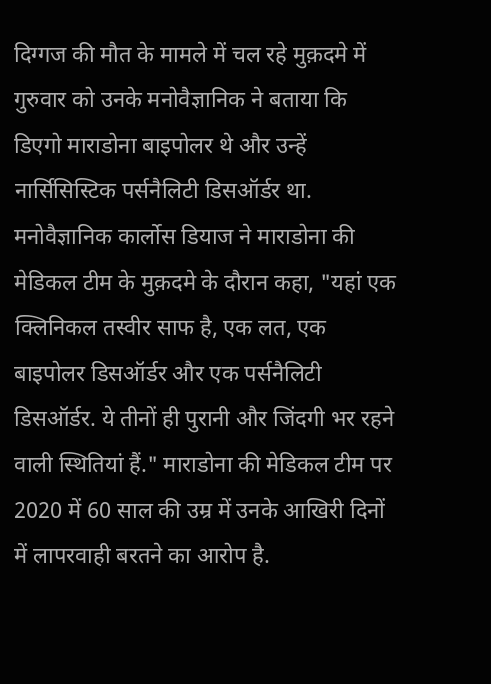दिग्गज की मौत के मामले में चल रहे मुक़दमे में गुरुवार को उनके मनोवैज्ञानिक ने बताया कि डिएगो माराडोना बाइपोलर थे और उन्हें नार्सिसिस्टिक पर्सनैलिटी डिसऑर्डर था. मनोवैज्ञानिक कार्लोस डियाज ने माराडोना की मेडिकल टीम के मुक़दमे के दौरान कहा, "यहां एक क्लिनिकल तस्वीर साफ है, एक लत, एक बाइपोलर डिसऑर्डर और एक पर्सनैलिटी डिसऑर्डर. ये तीनों ही पुरानी और जिंदगी भर रहने वाली स्थितियां हैं." माराडोना की मेडिकल टीम पर 2020 में 60 साल की उम्र में उनके आखिरी दिनों में लापरवाही बरतने का आरोप है.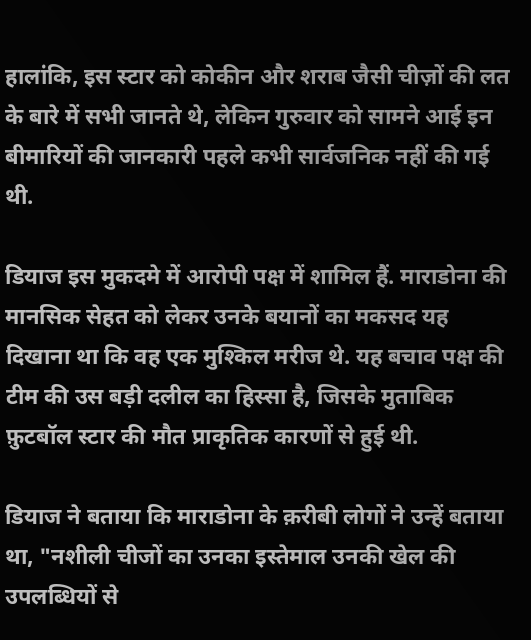हालांकि, इस स्टार को कोकीन और शराब जैसी चीज़ों की लत के बारे में सभी जानते थे, लेकिन गुरुवार को सामने आई इन बीमारियों की जानकारी पहले कभी सार्वजनिक नहीं की गई थी.

डियाज इस मुकदमे में आरोपी पक्ष में शामिल हैं. माराडोना की मानसिक सेहत को लेकर उनके बयानों का मकसद यह दिखाना था कि वह एक मुश्किल मरीज थे. यह बचाव पक्ष की टीम की उस बड़ी दलील का हिस्सा है, जिसके मुताबिक फ़ुटबॉल स्टार की मौत प्राकृतिक कारणों से हुई थी.

डियाज ने बताया कि माराडोना के क़रीबी लोगों ने उन्हें बताया था, "नशीली चीजों का उनका इस्तेमाल उनकी खेल की उपलब्धियों से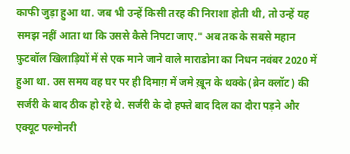काफी जुड़ा हुआ था. जब भी उन्हें किसी तरह की निराशा होती थी, तो उन्हें यह समझ नहीं आता था कि उससे कैसे निपटा जाए." अब तक के सबसे महान फ़ुटबॉल खिलाड़ियों में से एक माने जाने वाले माराडोना का निधन नवंबर 2020 में हुआ था. उस समय वह घर पर ही दिमाग़ में जमे ख़ून के थक्के (ब्रेन क्लॉट) की सर्जरी के बाद ठीक हो रहे थे. सर्जरी के दो हफ्ते बाद दिल का दौरा पड़ने और एक्यूट पल्मोनरी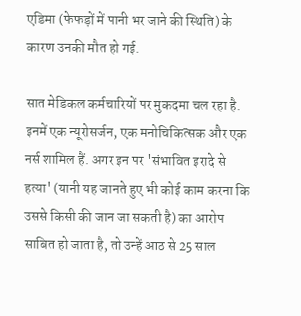एडिमा (फेफड़ों में पानी भर जाने की स्थिति) के कारण उनकी मौत हो गई.

सात मेडिकल कर्मचारियों पर मुकदमा चल रहा है. इनमें एक न्यूरोसर्जन, एक मनोचिकित्सक और एक नर्स शामिल हैं. अगर इन पर 'संभावित इरादे से हत्या' (यानी यह जानते हुए भी कोई काम करना कि उससे किसी की जान जा सकती है) का आरोप साबित हो जाता है, तो उन्हें आठ से 25 साल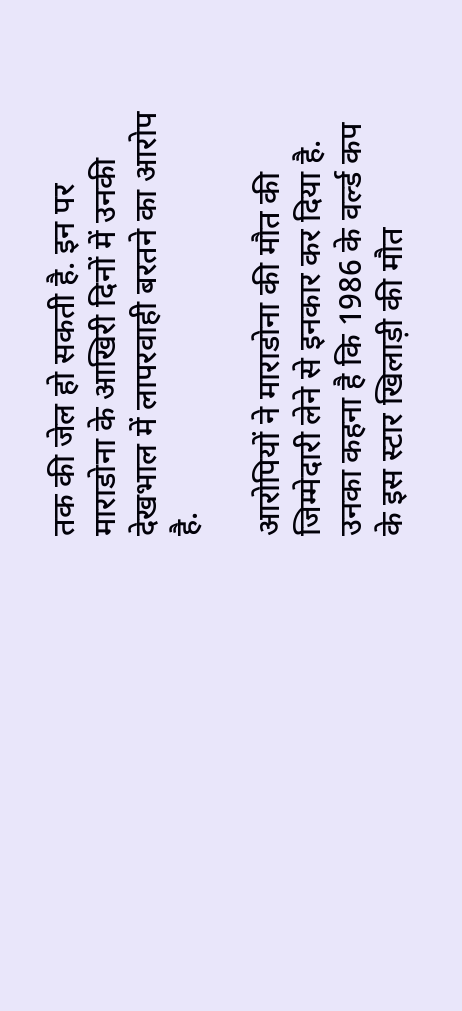तक की जेल हो सकती है. इन पर माराडोना के आखिरी दिनों में उनकी देखभाल में लापरवाही बरतने का आरोप है.

आरोपियों ने माराडोना की मौत की जिम्मेदारी लेने से इनकार कर दिया है. उनका कहना है कि 1986 के वर्ल्ड कप के इस स्टार खिलाड़ी की मौत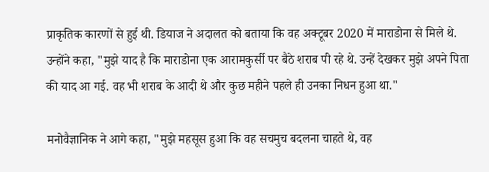प्राकृतिक कारणों से हुई थी. डियाज ने अदालत को बताया कि वह अक्टूबर 2020 में माराडोना से मिले थे. उन्होंने कहा, "मुझे याद है कि माराडोना एक आरामकुर्सी पर बैठे शराब पी रहे थे. उन्हें देखकर मुझे अपने पिता की याद आ गई. वह भी शराब के आदी थे और कुछ महीने पहले ही उनका निधन हुआ था."

मनोवैज्ञानिक ने आगे कहा, "मुझे महसूस हुआ कि वह सचमुच बदलना चाहते थे, वह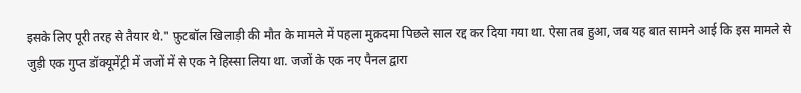इसके लिए पूरी तरह से तैयार थे." फ़ुटबॉल खिलाड़ी की मौत के मामले में पहला मुक़दमा पिछले साल रद्द कर दिया गया था. ऐसा तब हुआ, जब यह बात सामने आई कि इस मामले से जुड़ी एक गुप्त डॉक्यूमेंट्री में जजों में से एक ने हिस्सा लिया था. जजों के एक नए पैनल द्वारा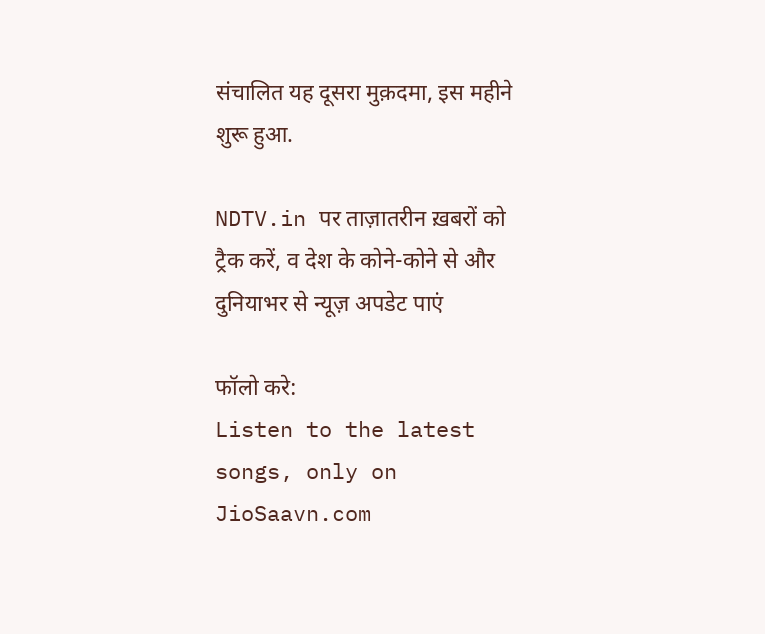संचालित यह दूसरा मुक़दमा, इस महीने शुरू हुआ.

NDTV.in पर ताज़ातरीन ख़बरों को ट्रैक करें, व देश के कोने-कोने से और दुनियाभर से न्यूज़ अपडेट पाएं

फॉलो करे:
Listen to the latest songs, only on JioSaavn.com